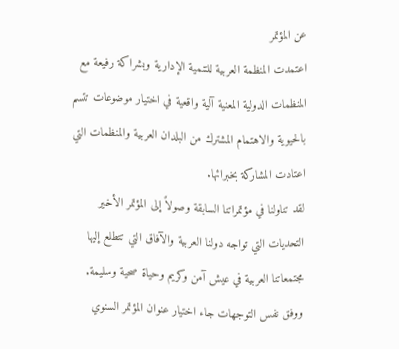عن المؤتمر
اعتمدت المنظمة العربية للتنمية الإدارية وبشراكة رفيعة مع المنظمات الدولية المعنية آلية واقعية في اختيار موضوعات تتسم بالحيوية والاهتمام المشترك من البلدان العربية والمنظمات التي اعتادت المشاركة بخبرائها.
لقد تناولنا في مؤتمراتنا السابقة وصولاً إلى المؤتمر الأخير التحديات التي تواجه دولنا العربية والآفاق التي تتطلع إليها مجتمعاتنا العربية في عيش آمن وكريم وحياة صحية وسليمة.
ووفق نفس التوجهات جاء اختيار عنوان المؤتمر السنوي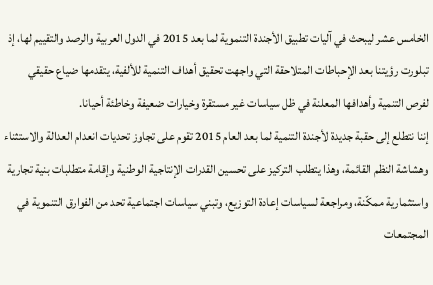الخامس عشر ليبحث في آليات تطبيق الأجندة التنموية لما بعد 2015 في الدول العربية والرصد والتقييم لها، إذ تبلورت رؤيتنا بعد الإحباطات المتلاحقة التي واجهت تحقيق أهداف التنمية للألفية، يتقدمها ضياع حقيقي لفرص التنمية وأهدافها المعلنة في ظل سياسات غير مستقرة وخيارات ضعيفة وخاطئة أحيانا.
إننا نتطلع إلى حقبة جديدة لأجندة التنمية لما بعد العام 2015 تقوم على تجاوز تحديات انعدام العدالة والاستثناء وهشاشة النظم القائمة، وهذا يتطلب التركيز على تحسين القدرات الإنتاجية الوطنية وإقامة متطلبات بنية تجارية واستثمارية ممكّنة، ومراجعة لسياسات إعادة التوزيع، وتبني سياسات اجتماعية تحد من الفوارق التنموية في المجتمعات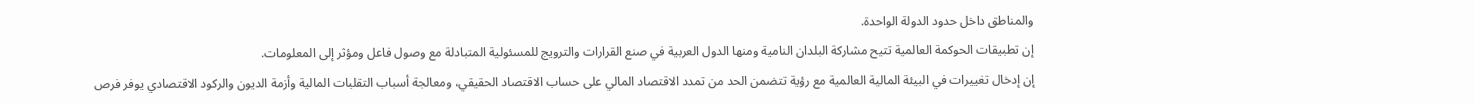والمناطق داخل حدود الدولة الواحدة.
إن تطبيقات الحوكمة العالمية تتيح مشاركة البلدان النامية ومنها الدول العربية في صنع القرارات والترويج للمسئولية المتبادلة مع وصول فاعل ومؤثر إلى المعلومات.
إن إدخال تغييرات في البيئة المالية العالمية مع رؤية تتضمن الحد من تمدد الاقتصاد المالي على حساب الاقتصاد الحقيقي، ومعالجة أسباب التقلبات المالية وأزمة الديون والركود الاقتصادي يوفر فرص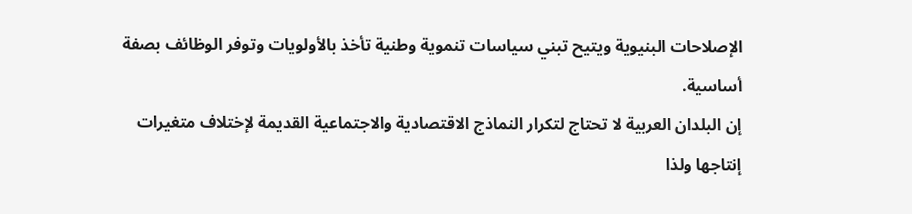الإصلاحات البنيوية ويتيح تبني سياسات تنموية وطنية تأخذ بالأولويات وتوفر الوظائف بصفة أساسية.
إن البلدان العربية لا تحتاج لتكرار النماذج الاقتصادية والاجتماعية القديمة لإختلاف متغيرات إنتاجها ولذا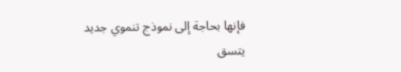فإنها بحاجة إلى نموذج تنموي جديد يتسق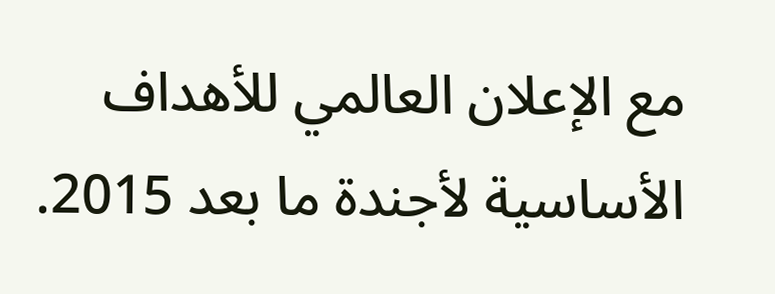مع الإعلان العالمي للأهداف الأساسية لأجندة ما بعد 2015.